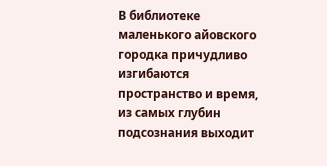В библиотеке маленького айовского городка причудливо изгибаются пространство и время, из самых глубин подсознания выходит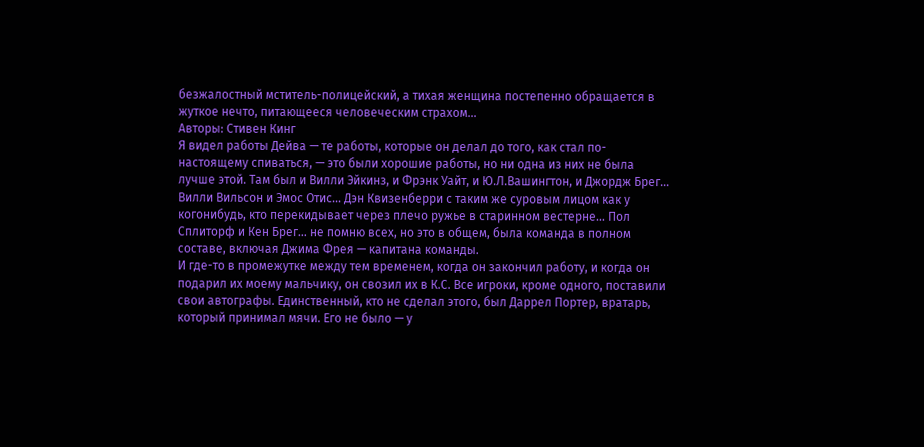безжалостный мститель-полицейский, а тихая женщина постепенно обращается в жуткое нечто, питающееся человеческим страхом…
Авторы: Стивен Кинг
Я видел работы Дейва — те работы, которые он делал до того, как стал по-настоящему спиваться, — это были хорошие работы, но ни одна из них не была лучше этой. Там был и Вилли Эйкинз, и Фрэнк Уайт, и Ю.Л.Вашингтон, и Джордж Брег… Вилли Вильсон и Эмос Отис… Дэн Квизенберри с таким же суровым лицом как у когонибудь, кто перекидывает через плечо ружье в старинном вестерне… Пол Сплиторф и Кен Брег… не помню всех, но это в общем, была команда в полном составе, включая Джима Фрея — капитана команды.
И где-то в промежутке между тем временем, когда он закончил работу, и когда он подарил их моему мальчику, он свозил их в К.С. Все игроки, кроме одного, поставили свои автографы. Единственный, кто не сделал этого, был Даррел Портер, вратарь, который принимал мячи. Его не было — у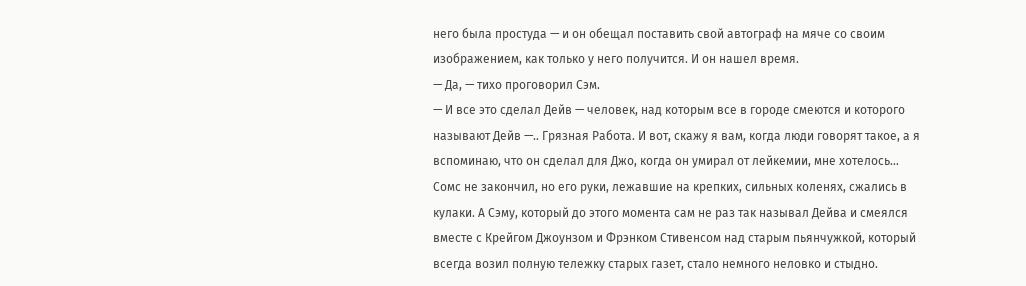него была простуда — и он обещал поставить свой автограф на мяче со своим изображением, как только у него получится. И он нашел время.
— Да, — тихо проговорил Сэм.
— И все это сделал Дейв — человек, над которым все в городе смеются и которого называют Дейв —.. Грязная Работа. И вот, скажу я вам, когда люди говорят такое, а я вспоминаю, что он сделал для Джо, когда он умирал от лейкемии, мне хотелось…
Сомс не закончил, но его руки, лежавшие на крепких, сильных коленях, сжались в кулаки. А Сэму, который до этого момента сам не раз так называл Дейва и смеялся вместе с Крейгом Джоунзом и Фрэнком Стивенсом над старым пьянчужкой, который всегда возил полную тележку старых газет, стало немного неловко и стыдно.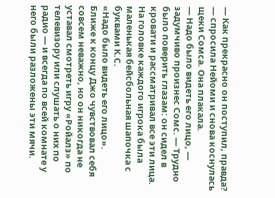— Как прекрасно он поступил, правда? — спросила Нейоми и снова коснулась щеки Сомса. Она плакала.
— Надо было видеть его лицо, — задумчиво произнес Сомс. — Трудно было поверить глазам: он сидел в кровати и рассматривал все эти лица. На головке каждого игрока была маленькая бейсбольная шапочка с буквами К.С.
«Надо было видеть его лицо».
Ближе к концу Джо чувствовал себя совсем неважно, но он никогда не уставал смотреть игру «Ройалз» по телевизору или слушать о них по радио — и всегда по всей комнате у него были разложены эти мячи.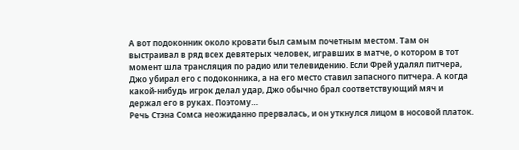А вот подоконник около кровати был самым почетным местом. Там он выстраивал в ряд всех девятерых человек, игравших в матче, о котором в тот момент шла трансляция по радио или телевидению. Если Фрей удалял питчера, Джо убирал его с подоконника, а на его место ставил запасного питчера. А когда какой-нибудь игрок делал удар, Джо обычно брал соответствующий мяч и держал его в руках. Поэтому…
Речь Стэна Сомса неожиданно прервалась, и он уткнулся лицом в носовой платок.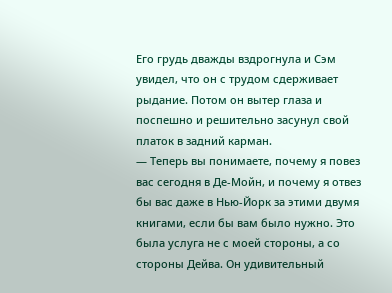Его грудь дважды вздрогнула и Сэм увидел, что он с трудом сдерживает рыдание. Потом он вытер глаза и поспешно и решительно засунул свой платок в задний карман.
— Теперь вы понимаете, почему я повез вас сегодня в Де-Мойн, и почему я отвез бы вас даже в Нью-Йорк за этими двумя книгами, если бы вам было нужно. Это была услуга не с моей стороны, а со стороны Дейва. Он удивительный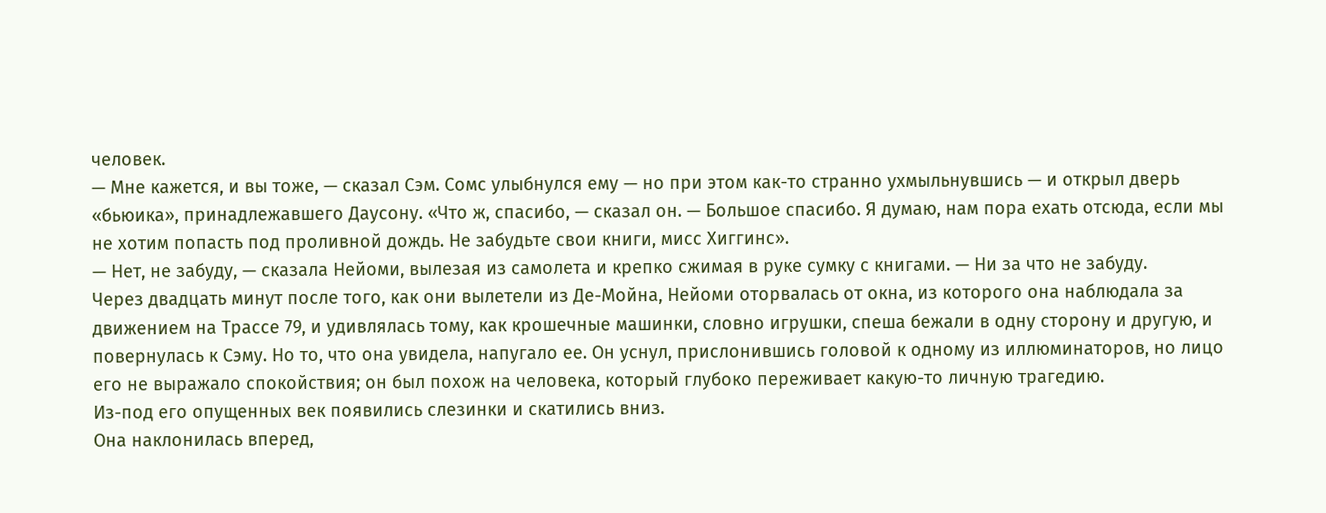человек.
— Мне кажется, и вы тоже, — сказал Сэм. Сомс улыбнулся ему — но при этом как-то странно ухмыльнувшись — и открыл дверь «бьюика», принадлежавшего Даусону. «Что ж, спасибо, — сказал он. — Большое спасибо. Я думаю, нам пора ехать отсюда, если мы не хотим попасть под проливной дождь. Не забудьте свои книги, мисс Хиггинс».
— Нет, не забуду, — сказала Нейоми, вылезая из самолета и крепко сжимая в руке сумку с книгами. — Ни за что не забуду.
Через двадцать минут после того, как они вылетели из Де-Мойна, Нейоми оторвалась от окна, из которого она наблюдала за движением на Трассе 79, и удивлялась тому, как крошечные машинки, словно игрушки, спеша бежали в одну сторону и другую, и повернулась к Сэму. Но то, что она увидела, напугало ее. Он уснул, прислонившись головой к одному из иллюминаторов, но лицо его не выражало спокойствия; он был похож на человека, который глубоко переживает какую-то личную трагедию.
Из-под его опущенных век появились слезинки и скатились вниз.
Она наклонилась вперед,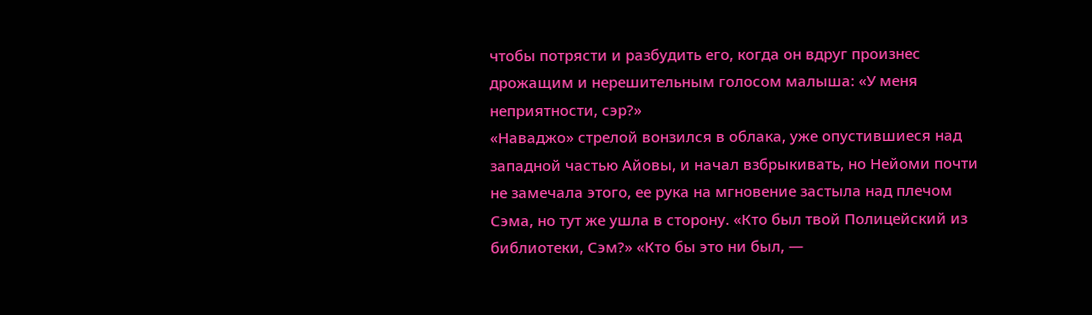чтобы потрясти и разбудить его, когда он вдруг произнес дрожащим и нерешительным голосом малыша: «У меня неприятности, сэр?»
«Наваджо» стрелой вонзился в облака, уже опустившиеся над западной частью Айовы, и начал взбрыкивать, но Нейоми почти не замечала этого, ее рука на мгновение застыла над плечом Сэма, но тут же ушла в сторону. «Кто был твой Полицейский из библиотеки, Сэм?» «Кто бы это ни был, —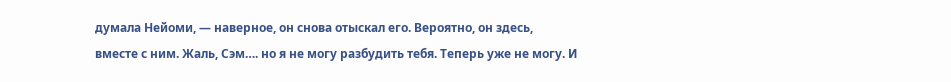думала Нейоми, — наверное, он снова отыскал его. Вероятно, он здесь, вместе с ним. Жаль, Сэм…. но я не могу разбудить тебя. Теперь уже не могу. И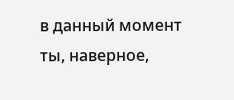в данный момент ты, наверное,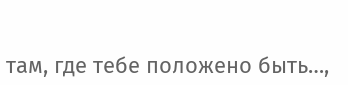там, где тебе положено быть…,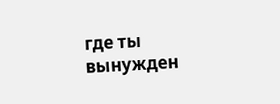где ты вынужден